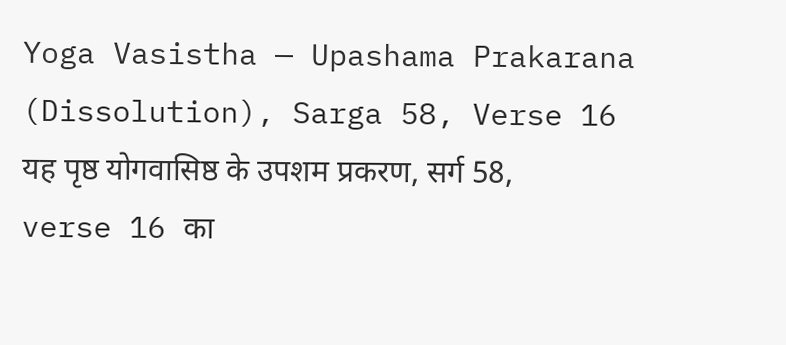Yoga Vasistha — Upashama Prakarana (Dissolution), Sarga 58, Verse 16
यह पृष्ठ योगवासिष्ठ के उपशम प्रकरण, सर्ग 58, verse 16 का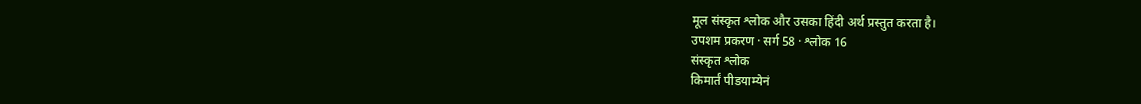मूल संस्कृत श्लोक और उसका हिंदी अर्थ प्रस्तुत करता है।
उपशम प्रकरण · सर्ग 58 · श्लोक 16
संस्कृत श्लोक
किमार्तं पीडयाम्येनं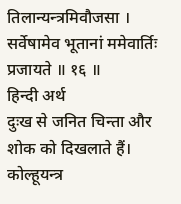तिलान्यन्त्रमिवौजसा ।
सर्वेषामेव भूतानां ममेवार्तिः प्रजायते ॥ १६ ॥
हिन्दी अर्थ
दुःख से जनित चिन्ता और शोक को दिखलाते हैं।
कोल्हूयन्त्र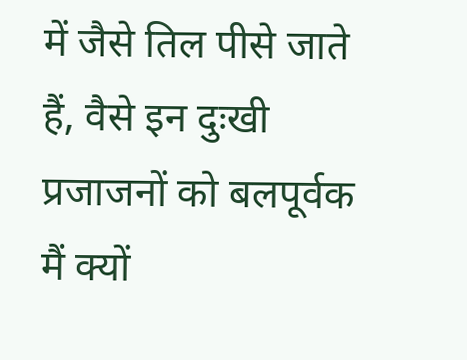में जैसे तिल पीसे जाते हैं, वैसे इन दुःखी प्रजाजनों को बलपूर्वक मैं क्यों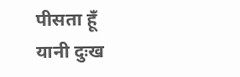पीसता हूँ
यानी दुःख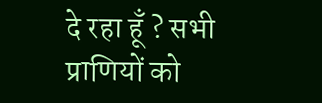दे रहा हूँ ? सभी प्राणियों को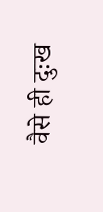वैसे ही दुःख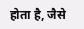होता है, जैसे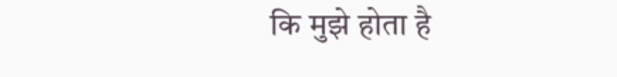कि मुझे होता है